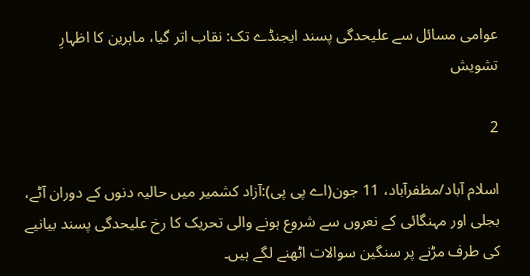عوامی مسائل سے علیحدگی پسند ایجنڈے تک: نقاب اتر گیا، ماہرین کا اظہارِ تشویش

2

اسلام آباد/مظفرآباد، 11 جون(اے پی پی):آزاد کشمیر میں حالیہ دنوں کے دوران آٹے، بجلی اور مہنگائی کے نعروں سے شروع ہونے والی تحریک کا رخ علیحدگی پسند بیانیے کی طرف مڑنے پر سنگین سوالات اٹھنے لگے ہیں۔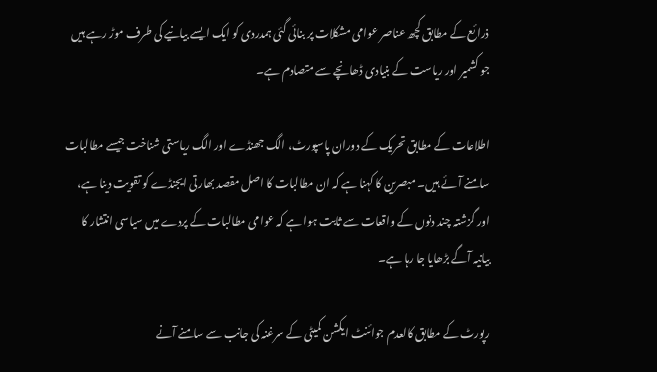ذرائع کے مطابق کچھ عناصر عوامی مشکلات پر بنائی گئی ہمدردی کو ایک ایسے بیانیے کی طرف موڑ رہے ہیں جو کشمیر اور ریاست کے بنیادی ڈھانچے سے متصادم ہے۔

اطلاعات کے مطابق تحریک کے دوران پاسپورٹ، الگ جھنڈے اور الگ ریاستی شناخت جیسے مطالبات سامنے آئے ہیں۔ مبصرین کا کہنا ہے کہ ان مطالبات کا اصل مقصد بھارتی ایجنڈے کو تقویت دینا ہے، اور گزشتہ چند دنوں کے واقعات سے ثابت ہوا ہے کہ عوامی مطالبات کے پردے میں سیاسی انتشار کا بیانیہ آگے بڑھایا جا رہا ہے۔

رپورٹ کے مطابق کالعدم جوائنٹ ایکشن کمیٹی کے سرغنہ کی جانب سے سامنے آنے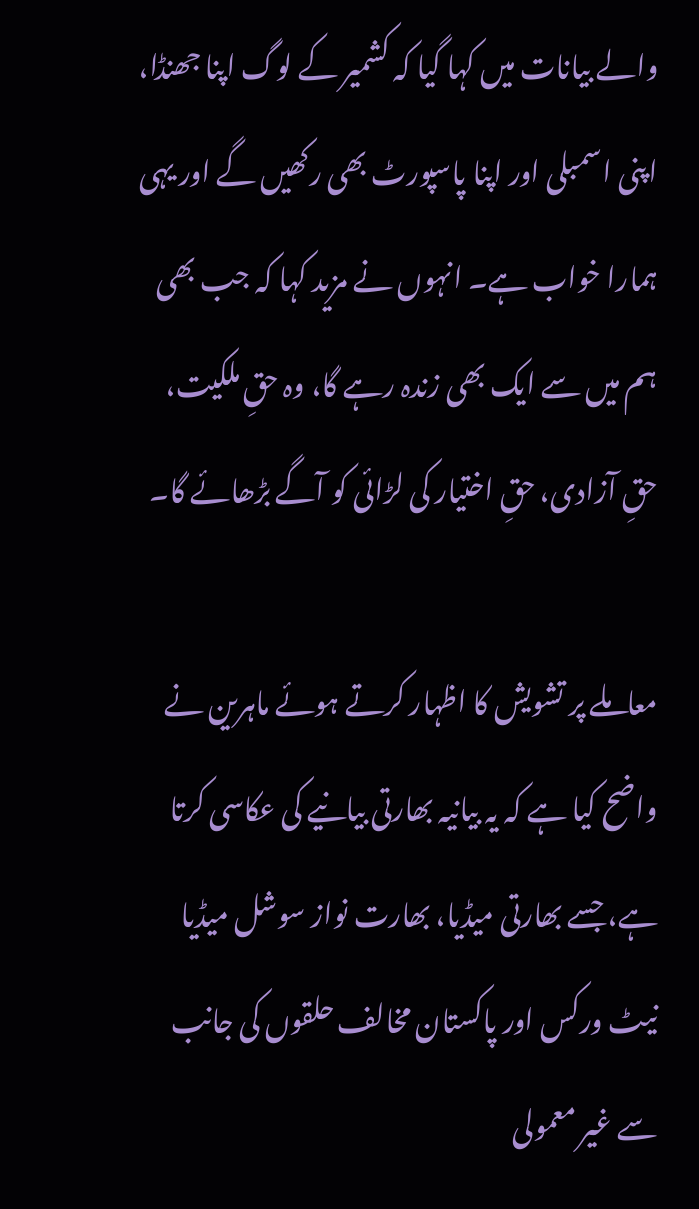والے بیانات میں کہا گیا کہ کشمیر کے لوگ اپنا جھنڈا، اپنی اسمبلی اور اپنا پاسپورٹ بھی رکھیں گے اور یہی ہمارا خواب ہے۔ انہوں نے مزید کہا کہ جب بھی ہم میں سے ایک بھی زندہ رہے گا، وہ حقِ ملکیت، حقِ آزادی، حقِ اختیار کی لڑائی کو آگے بڑھائے گا۔

معاملے پر تشویش کا اظہار کرتے ہوئے ماہرین نے واضح کیا ہے کہ یہ بیانیہ بھارتی بیانیے کی عکاسی کرتا ہے، جسے بھارتی میڈیا، بھارت نواز سوشل میڈیا نیٹ ورکس اور پاکستان مخالف حلقوں کی جانب سے غیر معمولی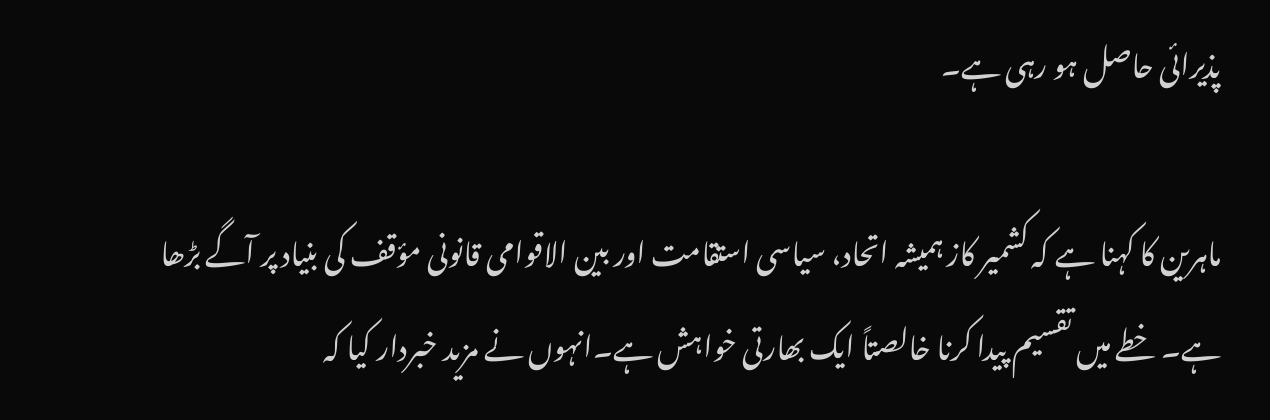پذیرائی حاصل ہو رہی ہے۔

ماہرین کا کہنا ہے کہ کشمیر کاز ہمیشہ اتحاد، سیاسی استقامت اور بین الاقوامی قانونی مؤقف کی بنیاد پر آگے بڑھا ہے۔ خطے میں تقسیم پیدا کرنا خالصتاً ایک بھارتی خواہش ہے۔انہوں نے مزید خبردار کیا کہ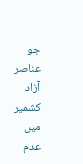جو عناصر آزاد کشمیر میں عدم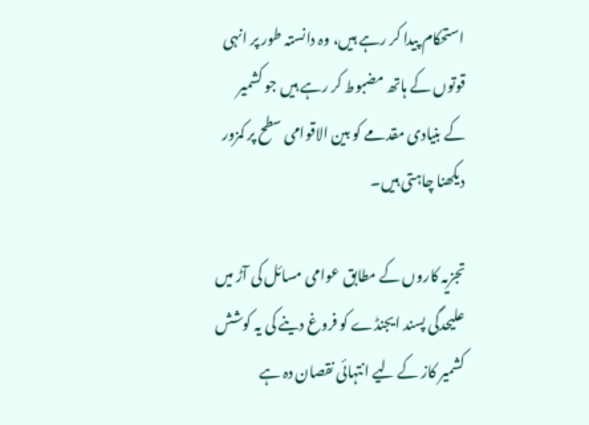استحکام پیدا کر رہے ہیں، وہ دانستہ طور پر انہی قوتوں کے ہاتھ مضبوط کر رہے ہیں جو کشمیر کے بنیادی مقدمے کو بین الاقوامی سطح پر کمزور دیکھنا چاہتی ہیں۔

تجزیہ کاروں کے مطابق عوامی مسائل کی آڑ میں علیحدگی پسند ایجنڈے کو فروغ دینے کی یہ کوشش کشمیر کاز کے لیے انتہائی نقصان دہ ہے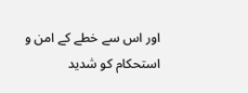اور اس سے خطے کے امن و استحکام کو شدید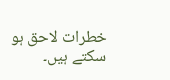خطرات لاحق ہو سکتے ہیں۔